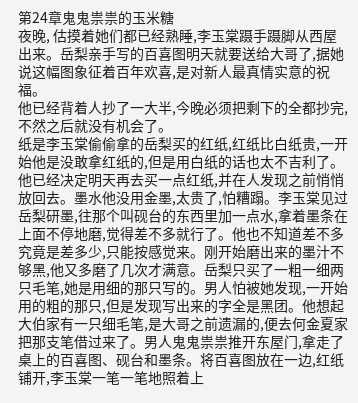第24章鬼鬼祟祟的玉米糖
夜晚, 估摸着她们都已经熟睡,李玉棠蹑手蹑脚从西屋出来。岳梨亲手写的百喜图明天就要送给大哥了,据她说这幅图象征着百年欢喜,是对新人最真情实意的祝福。
他已经背着人抄了一大半,今晚必须把剩下的全都抄完,不然之后就没有机会了。
纸是李玉棠偷偷拿的岳梨买的红纸,红纸比白纸贵,一开始他是没敢拿红纸的,但是用白纸的话也太不吉利了。他已经决定明天再去买一点红纸,并在人发现之前悄悄放回去。墨水他没用金墨,太贵了,怕糟蹋。李玉棠见过岳梨研墨,往那个叫砚台的东西里加一点水,拿着墨条在上面不停地磨,觉得差不多就行了。他也不知道差不多究竟是差多少,只能按感觉来。刚开始磨出来的墨汁不够黑,他又多磨了几次才满意。岳梨只买了一粗一细两只毛笔,她是用细的那只写的。男人怕被她发现,一开始用的粗的那只,但是发现写出来的字全是黑团。他想起大伯家有一只细毛笔,是大哥之前遗漏的,便去何金夏家把那支笔借过来了。男人鬼鬼祟祟推开东屋门,拿走了桌上的百喜图、砚台和墨条。将百喜图放在一边,红纸铺开,李玉棠一笔一笔地照着上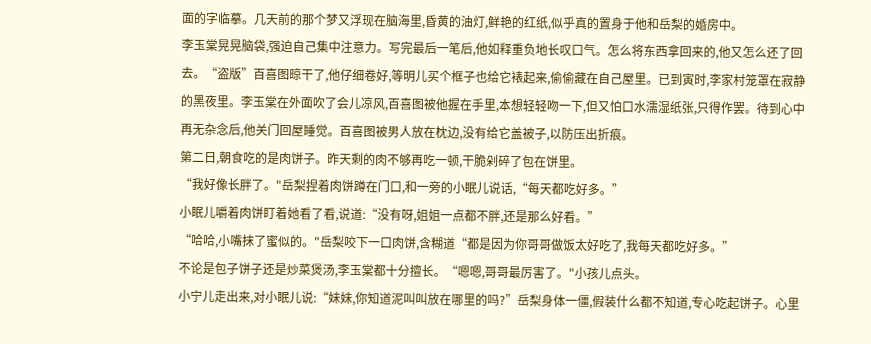面的字临摹。几天前的那个梦又浮现在脑海里,昏黄的油灯,鲜艳的红纸,似乎真的置身于他和岳梨的婚房中。
李玉棠晃晃脑袋,强迫自己集中注意力。写完最后一笔后,他如释重负地长叹口气。怎么将东西拿回来的,他又怎么还了回去。“盗版”百喜图晾干了,他仔细卷好,等明儿买个框子也给它裱起来,偷偷藏在自己屋里。已到寅时,李家村笼罩在寂静的黑夜里。李玉棠在外面吹了会儿凉风,百喜图被他握在手里,本想轻轻吻一下,但又怕口水濡湿纸张,只得作罢。待到心中再无杂念后,他关门回屋睡觉。百喜图被男人放在枕边,没有给它盖被子,以防压出折痕。
第二日,朝食吃的是肉饼子。昨天剩的肉不够再吃一顿,干脆剁碎了包在饼里。
“我好像长胖了。"岳梨捏着肉饼蹲在门口,和一旁的小眠儿说话,“每天都吃好多。”
小眠儿嚼着肉饼盯着她看了看,说道:“没有呀,姐姐一点都不胖,还是那么好看。”
“哈哈,小嘴抹了蜜似的。"岳梨咬下一口肉饼,含糊道“都是因为你哥哥做饭太好吃了,我每天都吃好多。”
不论是包子饼子还是炒菜煲汤,李玉棠都十分擅长。“嗯嗯,哥哥最厉害了。"小孩儿点头。
小宁儿走出来,对小眠儿说:“妹妹,你知道泥叫叫放在哪里的吗?”岳梨身体一僵,假装什么都不知道,专心吃起饼子。心里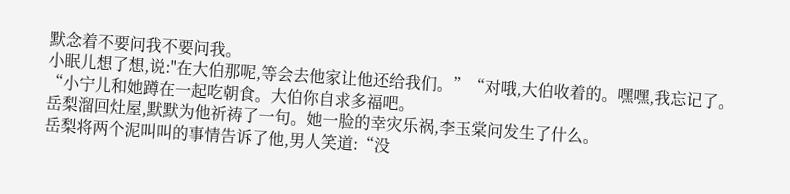默念着不要问我不要问我。
小眠儿想了想,说:"在大伯那呢,等会去他家让他还给我们。”“对哦,大伯收着的。嘿嘿,我忘记了。“小宁儿和她蹲在一起吃朝食。大伯你自求多福吧。
岳梨溜回灶屋,默默为他祈祷了一句。她一脸的幸灾乐祸,李玉棠问发生了什么。
岳梨将两个泥叫叫的事情告诉了他,男人笑道:“没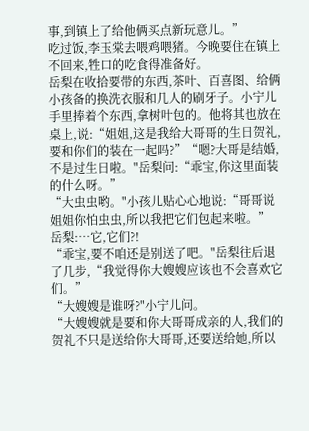事,到镇上了给他俩买点新玩意儿。”
吃过饭,李玉棠去喂鸡喂猪。今晚要住在镇上不回来,牲口的吃食得准备好。
岳梨在收拾要带的东西,茶叶、百喜图、给俩小孩备的换洗衣服和几人的刷牙子。小宁儿手里捧着个东西,拿树叶包的。他将其也放在桌上,说:“姐姐,这是我给大哥哥的生日贺礼,要和你们的装在一起吗?”“嗯?大哥是结婚,不是过生日啦。"岳梨问:“乖宝,你这里面装的什么呀。”
“大虫虫哟。"小孩儿贴心心地说:“哥哥说姐姐你怕虫虫,所以我把它们包起来啦。”
岳梨:…它,它们?!
“乖宝,要不咱还是别送了吧。"岳梨往后退了几步,“我觉得你大嫂嫂应该也不会喜欢它们。”
“大嫂嫂是谁呀?"小宁儿问。
“大嫂嫂就是要和你大哥哥成亲的人,我们的贺礼不只是送给你大哥哥,还要送给她,所以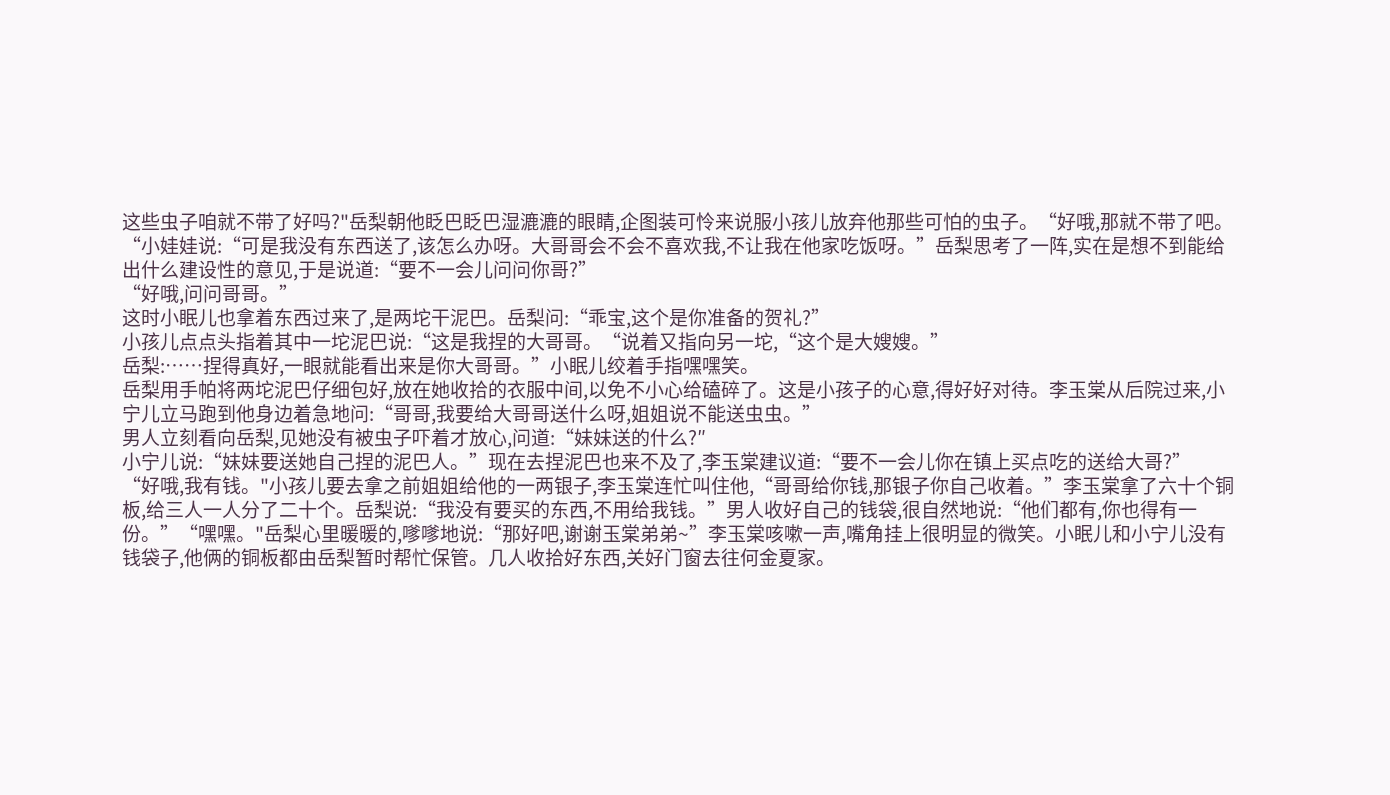这些虫子咱就不带了好吗?"岳梨朝他眨巴眨巴湿漉漉的眼睛,企图装可怜来说服小孩儿放弃他那些可怕的虫子。“好哦,那就不带了吧。“小娃娃说:“可是我没有东西送了,该怎么办呀。大哥哥会不会不喜欢我,不让我在他家吃饭呀。”岳梨思考了一阵,实在是想不到能给出什么建设性的意见,于是说道:“要不一会儿问问你哥?”
“好哦,问问哥哥。”
这时小眠儿也拿着东西过来了,是两坨干泥巴。岳梨问:“乖宝,这个是你准备的贺礼?”
小孩儿点点头指着其中一坨泥巴说:“这是我捏的大哥哥。“说着又指向另一坨,“这个是大嫂嫂。”
岳梨:……捏得真好,一眼就能看出来是你大哥哥。”小眠儿绞着手指嘿嘿笑。
岳梨用手帕将两坨泥巴仔细包好,放在她收拾的衣服中间,以免不小心给磕碎了。这是小孩子的心意,得好好对待。李玉棠从后院过来,小宁儿立马跑到他身边着急地问:“哥哥,我要给大哥哥送什么呀,姐姐说不能送虫虫。”
男人立刻看向岳梨,见她没有被虫子吓着才放心,问道:“妹妹送的什么?″
小宁儿说:“妹妹要送她自己捏的泥巴人。”现在去捏泥巴也来不及了,李玉棠建议道:“要不一会儿你在镇上买点吃的送给大哥?”
“好哦,我有钱。"小孩儿要去拿之前姐姐给他的一两银子,李玉棠连忙叫住他,“哥哥给你钱,那银子你自己收着。”李玉棠拿了六十个铜板,给三人一人分了二十个。岳梨说:“我没有要买的东西,不用给我钱。”男人收好自己的钱袋,很自然地说:“他们都有,你也得有一份。”“嘿嘿。"岳梨心里暖暖的,嗲嗲地说:“那好吧,谢谢玉棠弟弟~”李玉棠咳嗽一声,嘴角挂上很明显的微笑。小眠儿和小宁儿没有钱袋子,他俩的铜板都由岳梨暂时帮忙保管。几人收拾好东西,关好门窗去往何金夏家。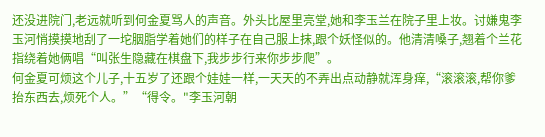还没进院门,老远就听到何金夏骂人的声音。外头比屋里亮堂,她和李玉兰在院子里上妆。讨嫌鬼李玉河悄摸摸地刮了一坨胭脂学着她们的样子在自己服上抹,跟个妖怪似的。他清清嗓子,翘着个兰花指绕着她俩唱“叫张生隐藏在棋盘下,我步步行来你步步爬”。
何金夏可烦这个儿子,十五岁了还跟个娃娃一样,一天天的不弄出点动静就浑身痒,“滚滚滚,帮你爹抬东西去,烦死个人。”“得令。"李玉河朝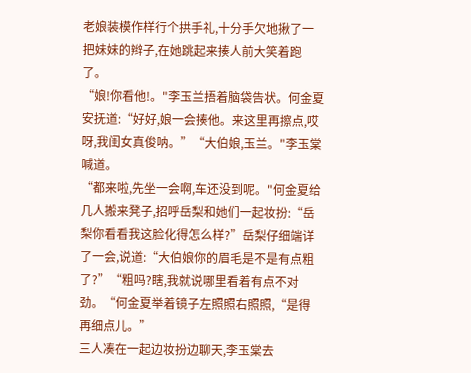老娘装模作样行个拱手礼,十分手欠地揪了一把妹妹的辫子,在她跳起来揍人前大笑着跑了。
“娘!你看他!。"李玉兰捂着脑袋告状。何金夏安抚道:“好好,娘一会揍他。来这里再擦点,哎呀,我闺女真俊呐。”“大伯娘,玉兰。"李玉棠喊道。
“都来啦,先坐一会啊,车还没到呢。"何金夏给几人搬来凳子,招呼岳梨和她们一起妆扮:“岳梨你看看我这脸化得怎么样?”岳梨仔细端详了一会,说道:“大伯娘你的眉毛是不是有点粗了?”“粗吗?瞎,我就说哪里看着有点不对劲。“何金夏举着镜子左照照右照照,“是得再细点儿。”
三人凑在一起边妆扮边聊天,李玉棠去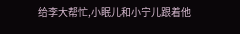给李大帮忙,小眠儿和小宁儿跟着他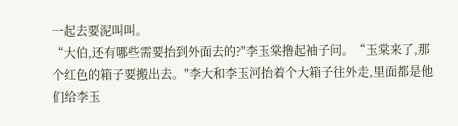一起去要泥叫叫。
“大伯,还有哪些需要抬到外面去的?"李玉棠撸起袖子问。“玉棠来了,那个红色的箱子要搬出去。"李大和李玉河抬着个大箱子往外走,里面都是他们给李玉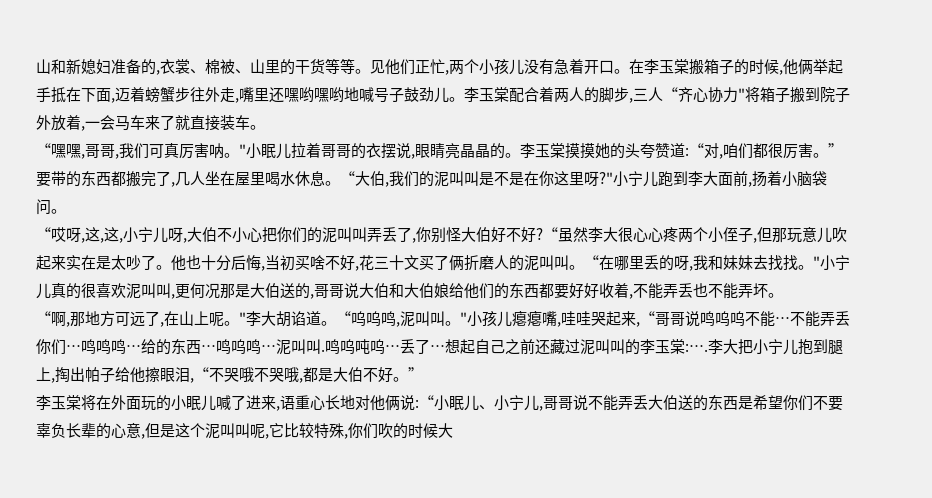山和新媳妇准备的,衣裳、棉被、山里的干货等等。见他们正忙,两个小孩儿没有急着开口。在李玉棠搬箱子的时候,他俩举起手抵在下面,迈着螃蟹步往外走,嘴里还嘿哟嘿哟地喊号子鼓劲儿。李玉棠配合着两人的脚步,三人“齐心协力"将箱子搬到院子外放着,一会马车来了就直接装车。
“嘿嘿,哥哥,我们可真厉害呐。"小眠儿拉着哥哥的衣摆说,眼睛亮晶晶的。李玉棠摸摸她的头夸赞道:“对,咱们都很厉害。”要带的东西都搬完了,几人坐在屋里喝水休息。“大伯,我们的泥叫叫是不是在你这里呀?"小宁儿跑到李大面前,扬着小脑袋问。
“哎呀,这,这,小宁儿呀,大伯不小心把你们的泥叫叫弄丢了,你别怪大伯好不好?“虽然李大很心心疼两个小侄子,但那玩意儿吹起来实在是太吵了。他也十分后悔,当初买啥不好,花三十文买了俩折磨人的泥叫叫。“在哪里丢的呀,我和妹妹去找找。"小宁儿真的很喜欢泥叫叫,更何况那是大伯送的,哥哥说大伯和大伯娘给他们的东西都要好好收着,不能弄丢也不能弄坏。
“啊,那地方可远了,在山上呢。"李大胡谄道。“呜呜鸣,泥叫叫。"小孩儿瘪瘪嘴,哇哇哭起来,“哥哥说鸣呜呜不能…不能弄丢你们…鸣鸣鸣…给的东西…鸣呜鸣…泥叫叫.鸣呜吨呜…丢了…想起自己之前还藏过泥叫叫的李玉棠:….李大把小宁儿抱到腿上,掏出帕子给他擦眼泪,“不哭哦不哭哦,都是大伯不好。”
李玉棠将在外面玩的小眠儿喊了进来,语重心长地对他俩说:“小眠儿、小宁儿,哥哥说不能弄丢大伯送的东西是希望你们不要辜负长辈的心意,但是这个泥叫叫呢,它比较特殊,你们吹的时候大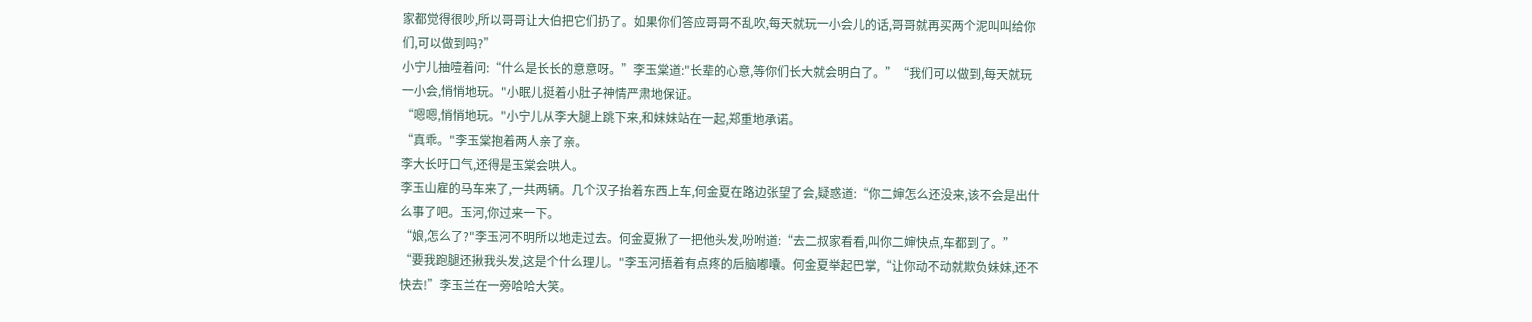家都觉得很吵,所以哥哥让大伯把它们扔了。如果你们答应哥哥不乱吹,每天就玩一小会儿的话,哥哥就再买两个泥叫叫给你们,可以做到吗?”
小宁儿抽噎着问:“什么是长长的意意呀。”李玉棠道:"长辈的心意,等你们长大就会明白了。”“我们可以做到,每天就玩一小会,悄悄地玩。"小眠儿挺着小肚子神情严肃地保证。
“嗯嗯,悄悄地玩。"小宁儿从李大腿上跳下来,和妹妹站在一起,郑重地承诺。
“真乖。"李玉棠抱着两人亲了亲。
李大长吁口气,还得是玉棠会哄人。
李玉山雇的马车来了,一共两辆。几个汉子抬着东西上车,何金夏在路边张望了会,疑惑道:“你二婶怎么还没来,该不会是出什么事了吧。玉河,你过来一下。
“娘,怎么了?"李玉河不明所以地走过去。何金夏揪了一把他头发,吩咐道:“去二叔家看看,叫你二婶快点,车都到了。”
“要我跑腿还揪我头发,这是个什么理儿。"李玉河捂着有点疼的后脑嘟囔。何金夏举起巴掌,“让你动不动就欺负妹妹,还不快去!”李玉兰在一旁哈哈大笑。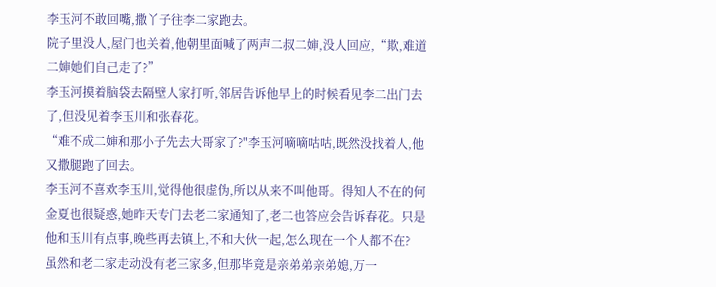李玉河不敢回嘴,撒丫子往李二家跑去。
院子里没人,屋门也关着,他朝里面喊了两声二叔二婶,没人回应,“欺,难道二婶她们自己走了?”
李玉河摸着脑袋去隔壁人家打听,邻居告诉他早上的时候看见李二出门去了,但没见着李玉川和张春花。
“难不成二婶和那小子先去大哥家了?"李玉河嘀嘀咕咕,既然没找着人,他又撒腿跑了回去。
李玉河不喜欢李玉川,觉得他很虚伪,所以从来不叫他哥。得知人不在的何金夏也很疑惑,她昨天专门去老二家通知了,老二也答应会告诉春花。只是他和玉川有点事,晚些再去镇上,不和大伙一起,怎么现在一个人都不在?
虽然和老二家走动没有老三家多,但那毕竟是亲弟弟亲弟媳,万一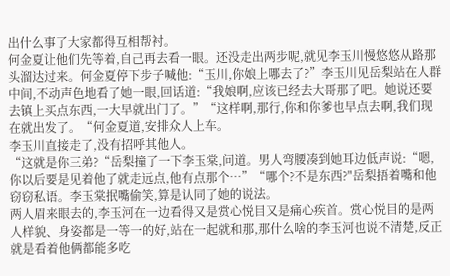出什么事了大家都得互相帮衬。
何金夏让他们先等着,自己再去看一眼。还没走出两步呢,就见李玉川慢悠悠从路那头溜达过来。何金夏停下步子喊他:“玉川,你娘上哪去了?”李玉川见岳梨站在人群中间,不动声色地看了她一眼,回话道:“我娘啊,应该已经去大哥那了吧。她说还要去镇上买点东西,一大早就出门了。”“这样啊,那行,你和你爹也早点去啊,我们现在就出发了。“何金夏道,安排众人上车。
李玉川直接走了,没有招呼其他人。
“这就是你三弟?“岳梨撞了一下李玉棠,问道。男人弯腰凑到她耳边低声说:“嗯,你以后要是见着他了就走远点,他有点那个…”“哪个?不是东西?"岳梨捂着嘴和他窃窃私语。李玉棠抿嘴偷笑,算是认同了她的说法。
两人眉来眼去的,李玉河在一边看得又是赏心悦目又是痛心疾首。赏心悦目的是两人样貌、身姿都是一等一的好,站在一起就和那,那什么啥的李玉河也说不清楚,反正就是看着他俩都能多吃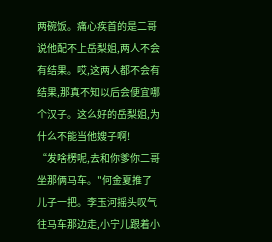两碗饭。痛心疾首的是二哥说他配不上岳梨姐,两人不会有结果。哎,这两人都不会有结果,那真不知以后会便宜哪个汉子。这么好的岳梨姐,为什么不能当他嫂子啊!
“发啥楞呢,去和你爹你二哥坐那俩马车。"何金夏推了儿子一把。李玉河摇头叹气往马车那边走,小宁儿跟着小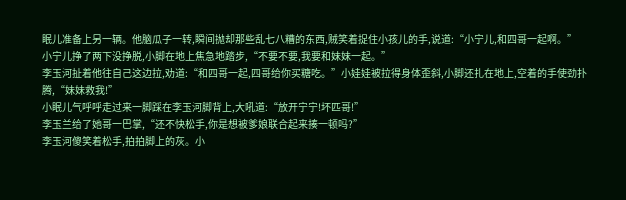眠儿准备上另一辆。他脑瓜子一转,瞬间抛却那些乱七八糟的东西,贼笑着捉住小孩儿的手,说道:“小宁儿,和四哥一起啊。”
小宁儿挣了两下没挣脱,小脚在地上焦急地踏步,“不要不要,我要和妹妹一起。”
李玉河扯着他往自己这边拉,劝道:“和四哥一起,四哥给你买糖吃。”小娃娃被拉得身体歪斜,小脚还扎在地上,空着的手使劲扑腾,“妹妹救我!”
小眠儿气呼呼走过来一脚踩在李玉河脚背上,大吼道:“放开宁宁!坏匹哥!”
李玉兰给了她哥一巴掌,“还不快松手,你是想被爹娘联合起来揍一顿吗?”
李玉河傻笑着松手,拍拍脚上的灰。小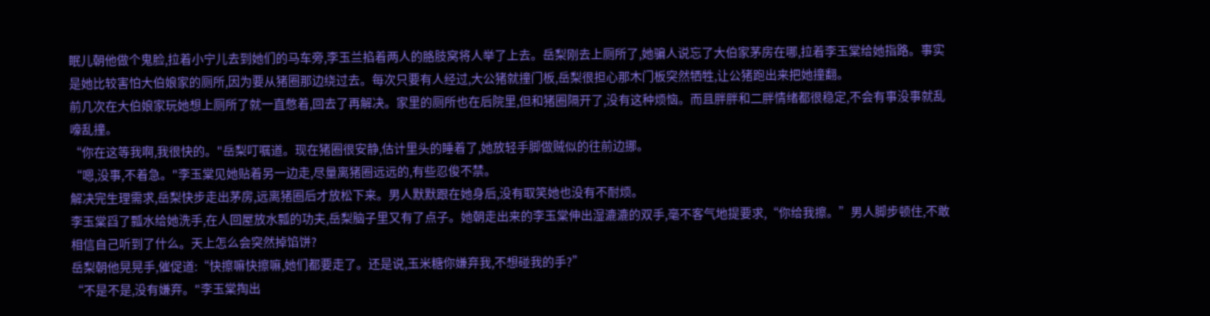眠儿朝他做个鬼脸,拉着小宁儿去到她们的马车旁,李玉兰掐着两人的胳肢窝将人举了上去。岳梨刚去上厕所了,她骗人说忘了大伯家茅房在哪,拉着李玉棠给她指路。事实是她比较害怕大伯娘家的厕所,因为要从猪圈那边绕过去。每次只要有人经过,大公猪就撞门板,岳梨很担心那木门板突然牺牲,让公猪跑出来把她撞翻。
前几次在大伯娘家玩她想上厕所了就一直憋着,回去了再解决。家里的厕所也在后院里,但和猪圈隔开了,没有这种烦恼。而且胖胖和二胖情绪都很稳定,不会有事没事就乱嚎乱撞。
“你在这等我啊,我很快的。"岳梨叮嘱道。现在猪圈很安静,估计里头的睡着了,她放轻手脚做贼似的往前边挪。
“嗯,没事,不着急。"李玉棠见她贴着另一边走,尽量离猪圈远远的,有些忍俊不禁。
解决完生理需求,岳梨快步走出茅房,远离猪圈后才放松下来。男人默默跟在她身后,没有取笑她也没有不耐烦。
李玉棠舀了瓢水给她洗手,在人回屋放水瓢的功夫,岳梨脑子里又有了点子。她朝走出来的李玉棠伸出湿漉漉的双手,毫不客气地提要求,“你给我擦。”男人脚步顿住,不敢相信自己听到了什么。天上怎么会突然掉馅饼?
岳梨朝他晃晃手,催促道:“快擦嘛快擦嘛,她们都要走了。还是说,玉米糖你嫌弃我,不想碰我的手?”
“不是不是,没有嫌弃。"李玉棠掏出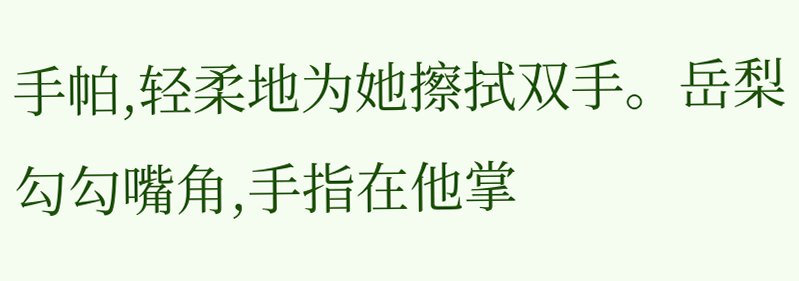手帕,轻柔地为她擦拭双手。岳梨勾勾嘴角,手指在他掌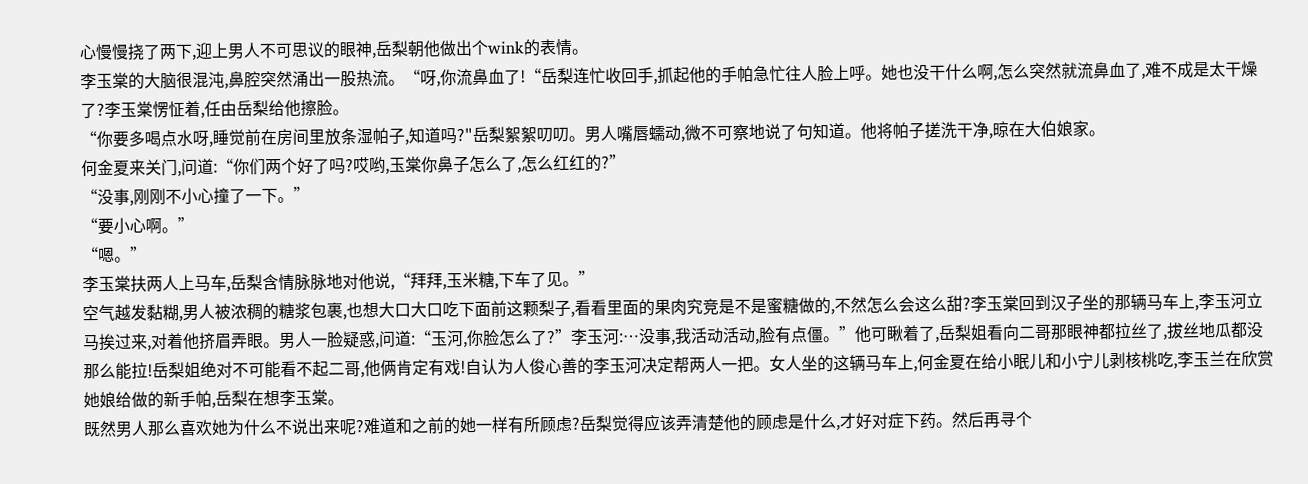心慢慢挠了两下,迎上男人不可思议的眼神,岳梨朝他做出个wink的表情。
李玉棠的大脑很混沌,鼻腔突然涌出一股热流。“呀,你流鼻血了!“岳梨连忙收回手,抓起他的手帕急忙往人脸上呼。她也没干什么啊,怎么突然就流鼻血了,难不成是太干燥了?李玉棠愣怔着,任由岳梨给他擦脸。
“你要多喝点水呀,睡觉前在房间里放条湿帕子,知道吗?"岳梨絮絮叨叨。男人嘴唇蠕动,微不可察地说了句知道。他将帕子搓洗干净,晾在大伯娘家。
何金夏来关门,问道:“你们两个好了吗?哎哟,玉棠你鼻子怎么了,怎么红红的?”
“没事,刚刚不小心撞了一下。”
“要小心啊。”
“嗯。”
李玉棠扶两人上马车,岳梨含情脉脉地对他说,“拜拜,玉米糖,下车了见。”
空气越发黏糊,男人被浓稠的糖浆包裹,也想大口大口吃下面前这颗梨子,看看里面的果肉究竞是不是蜜糖做的,不然怎么会这么甜?李玉棠回到汉子坐的那辆马车上,李玉河立马挨过来,对着他挤眉弄眼。男人一脸疑惑,问道:“玉河,你脸怎么了?”李玉河:…没事,我活动活动,脸有点僵。”他可瞅着了,岳梨姐看向二哥那眼神都拉丝了,拔丝地瓜都没那么能拉!岳梨姐绝对不可能看不起二哥,他俩肯定有戏!自认为人俊心善的李玉河决定帮两人一把。女人坐的这辆马车上,何金夏在给小眠儿和小宁儿剥核桃吃,李玉兰在欣赏她娘给做的新手帕,岳梨在想李玉棠。
既然男人那么喜欢她为什么不说出来呢?难道和之前的她一样有所顾虑?岳梨觉得应该弄清楚他的顾虑是什么,才好对症下药。然后再寻个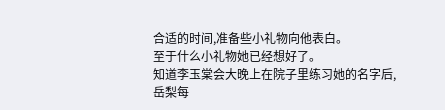合适的时间,准备些小礼物向他表白。
至于什么小礼物她已经想好了。
知道李玉棠会大晚上在院子里练习她的名字后,岳梨每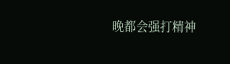晚都会强打精神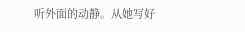听外面的动静。从她写好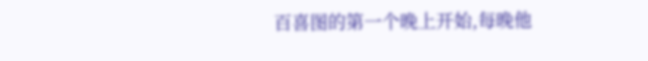百喜图的第一个晚上开始,每晚他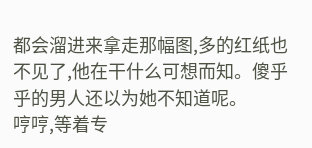都会溜进来拿走那幅图,多的红纸也不见了,他在干什么可想而知。傻乎乎的男人还以为她不知道呢。
哼哼,等着专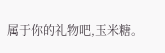属于你的礼物吧,玉米糖。